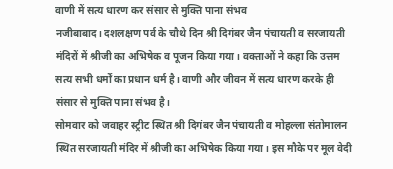वाणी में सत्य धारण कर संसार से मुक्ति पाना संभव
नजीबाबाद। दशलक्षण पर्व के चौथे दिन श्री दिगंबर जैन पंचायती व सरजायती मंदिरों में श्रीजी का अभिषेक व पूजन किया गया। वक्ताओं ने कहा कि उत्तम सत्य सभी धर्मों का प्रधान धर्म है। वाणी और जीवन में सत्य धारण करके ही संसार से मुक्ति पाना संभव है।
सोमवार को जवाहर स्ट्रीट स्थित श्री दिगंबर जैन पंचायती व मोहल्ला संतोमालन स्थित सरजायती मंदिर में श्रीजी का अभिषेक किया गया। इस मौके पर मूल वेदी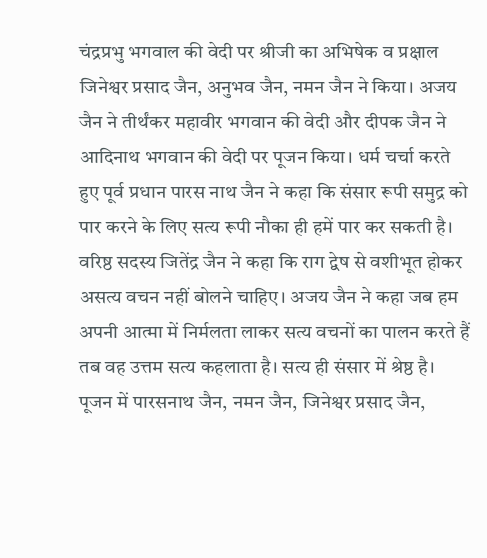चंद्रप्रभु भगवाल की वेदी पर श्रीजी का अभिषेक व प्रक्षाल जिनेश्वर प्रसाद जैन, अनुभव जैन, नमन जैन ने किया। अजय जैन ने तीर्थंकर महावीर भगवान की वेदी और दीपक जैन ने आदिनाथ भगवान की वेदी पर पूजन किया। धर्म चर्चा करते हुए पूर्व प्रधान पारस नाथ जैन ने कहा कि संसार रूपी समुद्र को पार करने के लिए सत्य रूपी नौका ही हमें पार कर सकती है। वरिष्ठ सदस्य जितेंद्र जैन ने कहा कि राग द्वेष से वशीभूत होकर असत्य वचन नहीं बोलने चाहिए। अजय जैन ने कहा जब हम अपनी आत्मा में निर्मलता लाकर सत्य वचनों का पालन करते हैं तब वह उत्तम सत्य कहलाता है। सत्य ही संसार में श्रेष्ठ है। पूजन में पारसनाथ जैन, नमन जैन, जिनेश्वर प्रसाद जैन,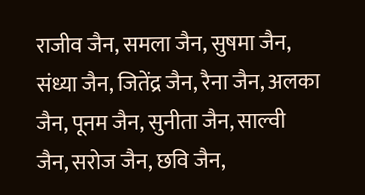राजीव जैन, समला जैन, सुषमा जैन, संध्या जैन, जितेंद्र जैन, रैना जैन, अलका जैन, पूनम जैन, सुनीता जैन, साल्वी जैन, सरोज जैन, छवि जैन,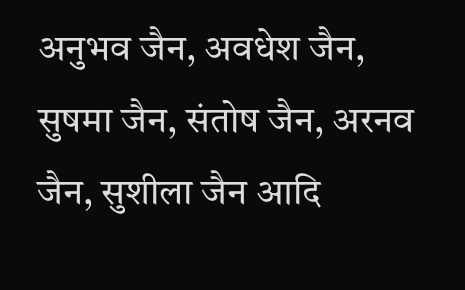अनुभव जैन, अवधेश जैन, सुषमा जैन, संतोष जैन, अरनव जैन, सुशीला जैन आदि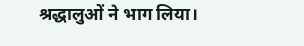श्रद्धालुओं ने भाग लिया।